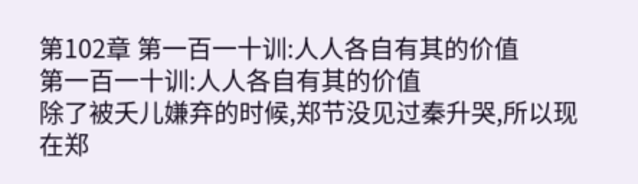第102章 第一百一十训:人人各自有其的价值
第一百一十训:人人各自有其的价值
除了被夭儿嫌弃的时候,郑节没见过秦升哭,所以现在郑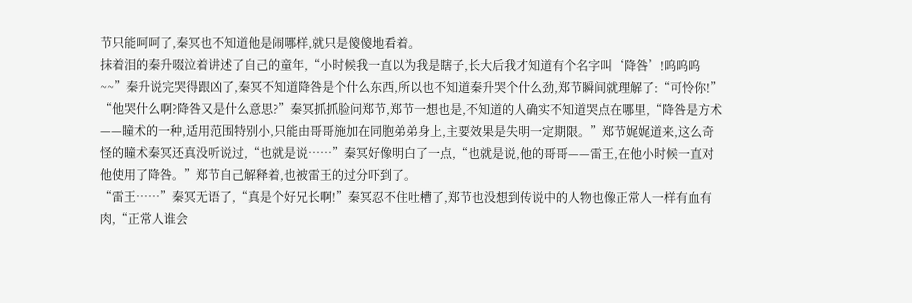节只能呵呵了,秦冥也不知道他是闹哪样,就只是傻傻地看着。
抹着泪的秦升啜泣着讲述了自己的童年,“小时候我一直以为我是瞎子,长大后我才知道有个名字叫‘降咎’!呜呜呜~~”秦升说完哭得跟凶了,秦冥不知道降咎是个什么东西,所以也不知道秦升哭个什么劲,郑节瞬间就理解了:“可怜你!”
“他哭什么啊?降咎又是什么意思?”秦冥抓抓脸问郑节,郑节一想也是,不知道的人确实不知道哭点在哪里,“降咎是方术——瞳术的一种,适用范围特别小,只能由哥哥施加在同胞弟弟身上,主要效果是失明一定期限。”郑节娓娓道来,这么奇怪的瞳术秦冥还真没听说过,“也就是说……”秦冥好像明白了一点,“也就是说,他的哥哥——雷王,在他小时候一直对他使用了降咎。”郑节自己解释着,也被雷王的过分吓到了。
“雷王……”秦冥无语了,“真是个好兄长啊!”秦冥忍不住吐槽了,郑节也没想到传说中的人物也像正常人一样有血有肉,“正常人谁会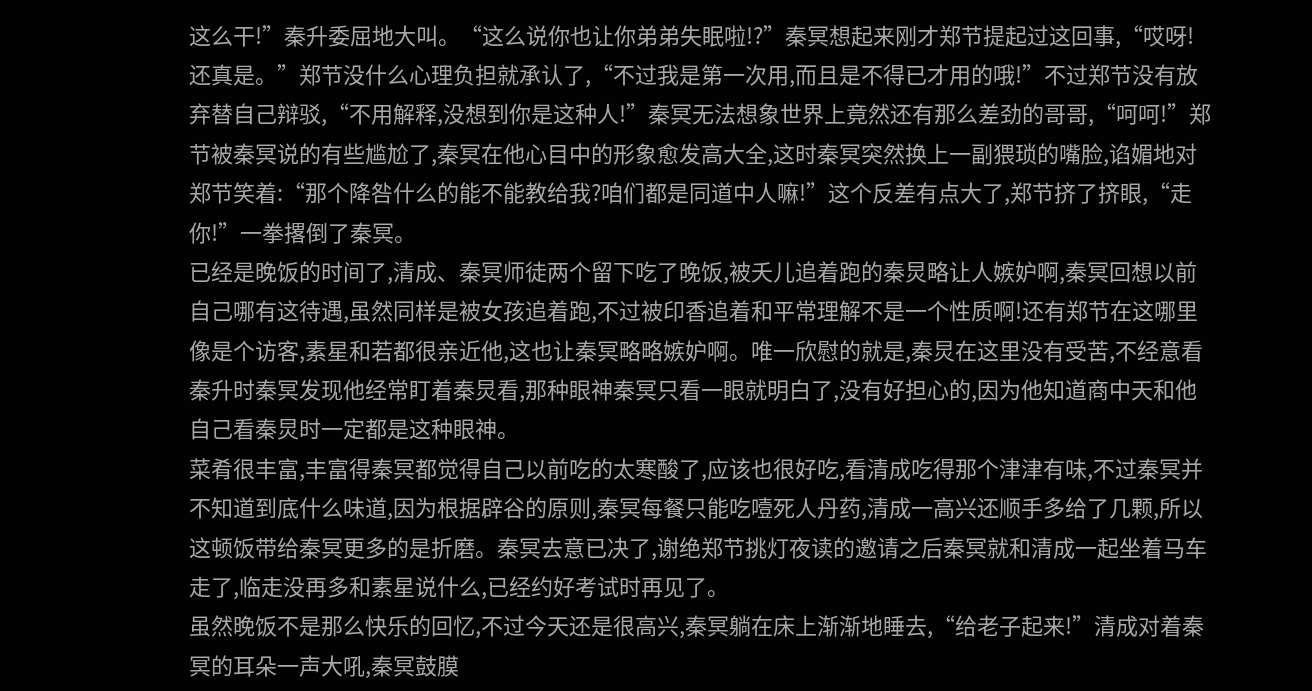这么干!”秦升委屈地大叫。“这么说你也让你弟弟失眠啦!?”秦冥想起来刚才郑节提起过这回事,“哎呀!还真是。”郑节没什么心理负担就承认了,“不过我是第一次用,而且是不得已才用的哦!”不过郑节没有放弃替自己辩驳,“不用解释,没想到你是这种人!”秦冥无法想象世界上竟然还有那么差劲的哥哥,“呵呵!”郑节被秦冥说的有些尴尬了,秦冥在他心目中的形象愈发高大全,这时秦冥突然换上一副猥琐的嘴脸,谄媚地对郑节笑着:“那个降咎什么的能不能教给我?咱们都是同道中人嘛!”这个反差有点大了,郑节挤了挤眼,“走你!”一拳撂倒了秦冥。
已经是晚饭的时间了,清成、秦冥师徒两个留下吃了晚饭,被夭儿追着跑的秦炅略让人嫉妒啊,秦冥回想以前自己哪有这待遇,虽然同样是被女孩追着跑,不过被印香追着和平常理解不是一个性质啊!还有郑节在这哪里像是个访客,素星和若都很亲近他,这也让秦冥略略嫉妒啊。唯一欣慰的就是,秦炅在这里没有受苦,不经意看秦升时秦冥发现他经常盯着秦炅看,那种眼神秦冥只看一眼就明白了,没有好担心的,因为他知道商中天和他自己看秦炅时一定都是这种眼神。
菜肴很丰富,丰富得秦冥都觉得自己以前吃的太寒酸了,应该也很好吃,看清成吃得那个津津有味,不过秦冥并不知道到底什么味道,因为根据辟谷的原则,秦冥每餐只能吃噎死人丹药,清成一高兴还顺手多给了几颗,所以这顿饭带给秦冥更多的是折磨。秦冥去意已决了,谢绝郑节挑灯夜读的邀请之后秦冥就和清成一起坐着马车走了,临走没再多和素星说什么,已经约好考试时再见了。
虽然晚饭不是那么快乐的回忆,不过今天还是很高兴,秦冥躺在床上渐渐地睡去,“给老子起来!”清成对着秦冥的耳朵一声大吼,秦冥鼓膜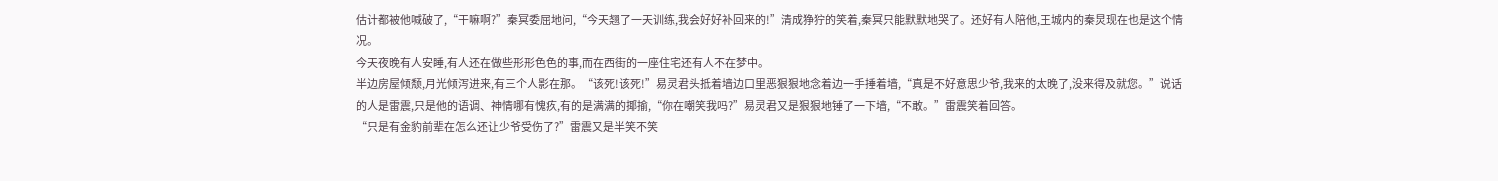估计都被他喊破了,“干嘛啊?”秦冥委屈地问,“今天翘了一天训练,我会好好补回来的!”清成狰狞的笑着,秦冥只能默默地哭了。还好有人陪他,王城内的秦炅现在也是这个情况。
今天夜晚有人安睡,有人还在做些形形色色的事,而在西街的一座住宅还有人不在梦中。
半边房屋倾颓,月光倾泻进来,有三个人影在那。“该死!该死!”易灵君头抵着墙边口里恶狠狠地念着边一手捶着墙,“真是不好意思少爷,我来的太晚了,没来得及就您。”说话的人是雷震,只是他的语调、神情哪有愧疚,有的是满满的揶揄,“你在嘲笑我吗?”易灵君又是狠狠地锤了一下墙,“不敢。”雷震笑着回答。
“只是有金豹前辈在怎么还让少爷受伤了?”雷震又是半笑不笑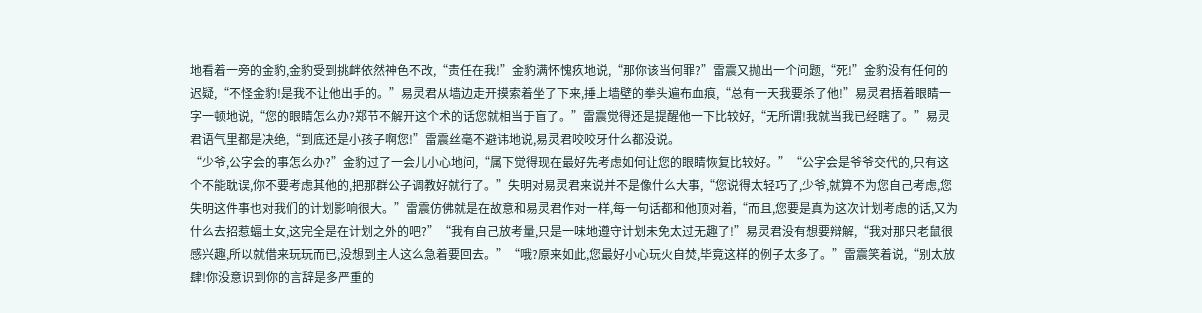地看着一旁的金豹,金豹受到挑衅依然神色不改,“责任在我!”金豹满怀愧疚地说,“那你该当何罪?”雷震又抛出一个问题,“死!”金豹没有任何的迟疑,“不怪金豹!是我不让他出手的。”易灵君从墙边走开摸索着坐了下来,捶上墙壁的拳头遍布血痕,“总有一天我要杀了他!”易灵君捂着眼睛一字一顿地说,“您的眼睛怎么办?郑节不解开这个术的话您就相当于盲了。”雷震觉得还是提醒他一下比较好,“无所谓!我就当我已经瞎了。”易灵君语气里都是决绝,“到底还是小孩子啊您!”雷震丝毫不避讳地说,易灵君咬咬牙什么都没说。
“少爷,公字会的事怎么办?”金豹过了一会儿小心地问,“属下觉得现在最好先考虑如何让您的眼睛恢复比较好。”“公字会是爷爷交代的,只有这个不能耽误,你不要考虑其他的,把那群公子调教好就行了。”失明对易灵君来说并不是像什么大事,“您说得太轻巧了,少爷,就算不为您自己考虑,您失明这件事也对我们的计划影响很大。”雷震仿佛就是在故意和易灵君作对一样,每一句话都和他顶对着,“而且,您要是真为这次计划考虑的话,又为什么去招惹蝠土女,这完全是在计划之外的吧?”“我有自己放考量,只是一味地遵守计划未免太过无趣了!”易灵君没有想要辩解,“我对那只老鼠很感兴趣,所以就借来玩玩而已,没想到主人这么急着要回去。”“哦?原来如此,您最好小心玩火自焚,毕竟这样的例子太多了。”雷震笑着说,“别太放肆!你没意识到你的言辞是多严重的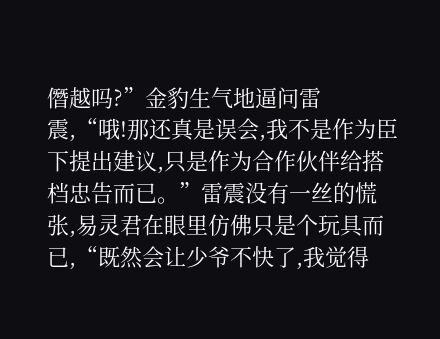僭越吗?”金豹生气地逼问雷震,“哦!那还真是误会,我不是作为臣下提出建议,只是作为合作伙伴给搭档忠告而已。”雷震没有一丝的慌张,易灵君在眼里仿佛只是个玩具而已,“既然会让少爷不快了,我觉得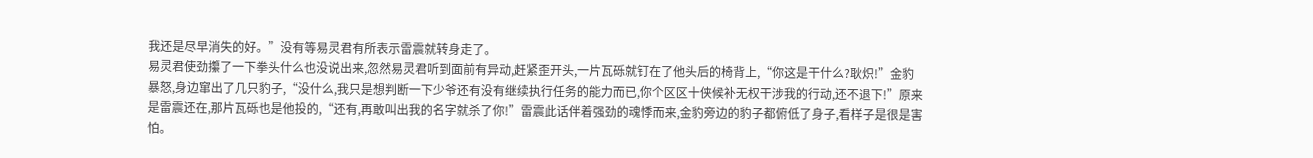我还是尽早消失的好。”没有等易灵君有所表示雷震就转身走了。
易灵君使劲攥了一下拳头什么也没说出来,忽然易灵君听到面前有异动,赶紧歪开头,一片瓦砾就钉在了他头后的椅背上,“你这是干什么?耿炽!”金豹暴怒,身边窜出了几只豹子,“没什么,我只是想判断一下少爷还有没有继续执行任务的能力而已,你个区区十侠候补无权干涉我的行动,还不退下!”原来是雷震还在,那片瓦砾也是他投的,“还有,再敢叫出我的名字就杀了你!”雷震此话伴着强劲的魂悸而来,金豹旁边的豹子都俯低了身子,看样子是很是害怕。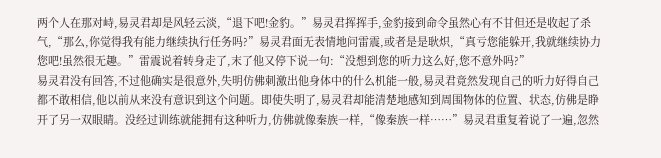两个人在那对峙,易灵君却是风轻云淡,“退下吧!金豹。”易灵君挥挥手,金豹接到命令虽然心有不甘但还是收起了杀气,“那么,你觉得我有能力继续执行任务吗?”易灵君面无表情地问雷震,或者是是耿炽,“真亏您能躲开,我就继续协力您吧!虽然很无趣。”雷震说着转身走了,末了他又停下说一句:“没想到您的听力这么好,您不意外吗?”
易灵君没有回答,不过他确实是很意外,失明仿佛刺激出他身体中的什么机能一般,易灵君竟然发现自己的听力好得自己都不敢相信,他以前从来没有意识到这个问题。即使失明了,易灵君却能清楚地感知到周围物体的位置、状态,仿佛是睁开了另一双眼睛。没经过训练就能拥有这种听力,仿佛就像秦族一样,“像秦族一样……”易灵君重复着说了一遍,忽然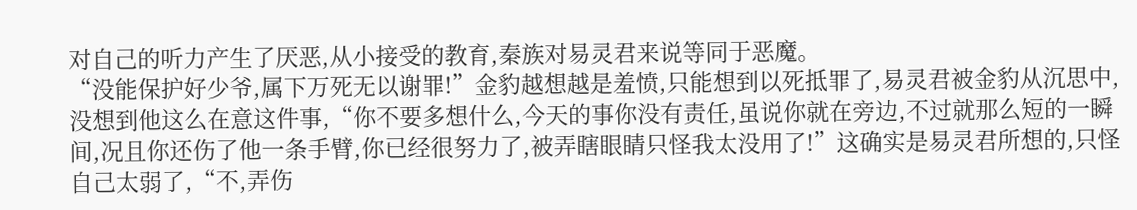对自己的听力产生了厌恶,从小接受的教育,秦族对易灵君来说等同于恶魔。
“没能保护好少爷,属下万死无以谢罪!”金豹越想越是羞愤,只能想到以死抵罪了,易灵君被金豹从沉思中,没想到他这么在意这件事,“你不要多想什么,今天的事你没有责任,虽说你就在旁边,不过就那么短的一瞬间,况且你还伤了他一条手臂,你已经很努力了,被弄瞎眼睛只怪我太没用了!”这确实是易灵君所想的,只怪自己太弱了,“不,弄伤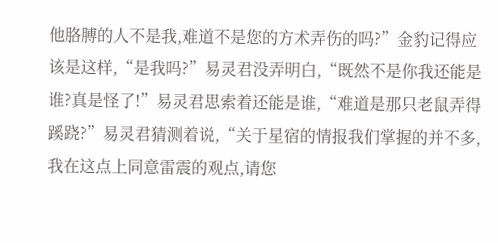他胳膊的人不是我,难道不是您的方术弄伤的吗?”金豹记得应该是这样,“是我吗?”易灵君没弄明白,“既然不是你我还能是谁?真是怪了!”易灵君思索着还能是谁,“难道是那只老鼠弄得蹊跷?”易灵君猜测着说,“关于星宿的情报我们掌握的并不多,我在这点上同意雷震的观点,请您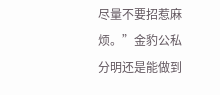尽量不要招惹麻烦。”金豹公私分明还是能做到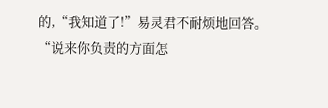的,“我知道了!”易灵君不耐烦地回答。
“说来你负责的方面怎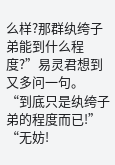么样?那群纨绔子弟能到什么程度?”易灵君想到又多问一句。
“到底只是纨绔子弟的程度而已!”
“无妨!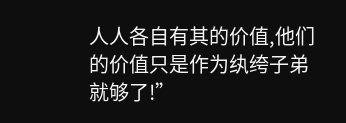人人各自有其的价值,他们的价值只是作为纨绔子弟就够了!”